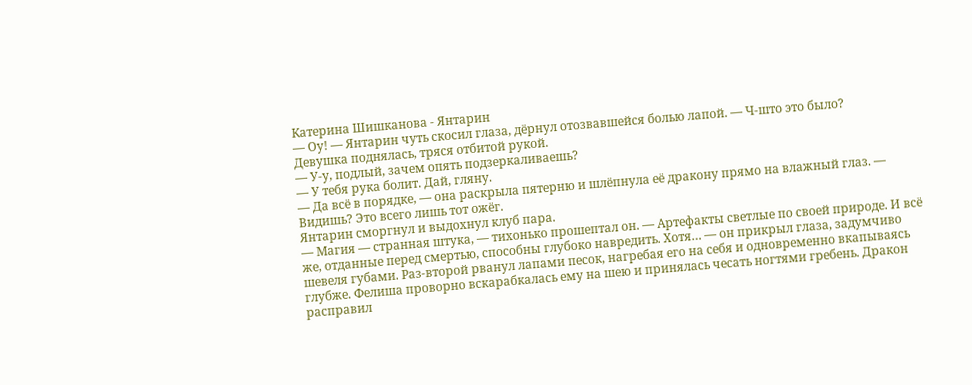Катерина Шишканова - Янтарин
— Оу! — Янтарин чуть скосил глаза, дёрнул отозвавшейся болью лапой. — Ч-што это было?
Девушка поднялась, тряся отбитой рукой.
— У-у, подлый, зачем опять подзеркаливаешь?
— У тебя рука болит. Дай, гляну.
— Да всё в порядке, — она раскрыла пятерню и шлёпнула её дракону прямо на влажный глаз. — Видишь? Это всего лишь тот ожёг.
Янтарин сморгнул и выдохнул клуб пара.
— Магия — странная штука, — тихонько прошептал он. — Артефакты светлые по своей природе. И всё же, отданные перед смертью, способны глубоко навредить. Хотя… — он прикрыл глаза, задумчиво шевеля губами. Раз-второй рванул лапами песок, нагребая его на себя и одновременно вкапываясь глубже. Фелиша проворно вскарабкалась ему на шею и принялась чесать ногтями гребень. Дракон расправил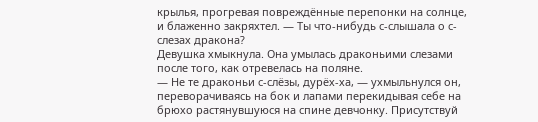крылья, прогревая повреждённые перепонки на солнце, и блаженно закряхтел. — Ты что-нибудь с-слышала о с-слезах дракона?
Девушка хмыкнула. Она умылась драконьими слезами после того, как отревелась на поляне.
— Не те драконьи с-слёзы, дурёх-ха, — ухмыльнулся он, переворачиваясь на бок и лапами перекидывая себе на брюхо растянувшуюся на спине девчонку. Присутствуй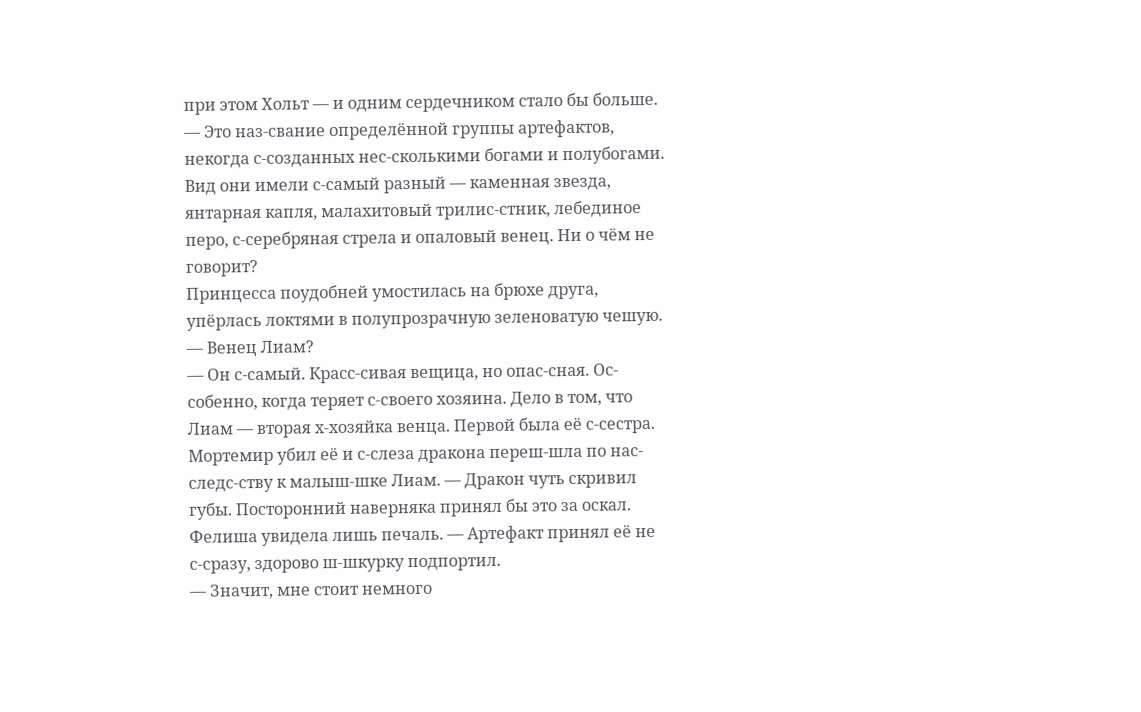при этом Хольт — и одним сердечником стало бы больше. — Это наз-свание определённой группы артефактов, некогда с-созданных нес-сколькими богами и полубогами. Вид они имели с-самый разный — каменная звезда, янтарная капля, малахитовый трилис-стник, лебединое перо, с-серебряная стрела и опаловый венец. Ни о чём не говорит?
Принцесса поудобней умостилась на брюхе друга, упёрлась локтями в полупрозрачную зеленоватую чешую.
— Венец Лиам?
— Он с-самый. Красс-сивая вещица, но опас-сная. Ос-собенно, когда теряет с-своего хозяина. Дело в том, что Лиам — вторая х-хозяйка венца. Первой была её с-сестра. Мортемир убил её и с-слеза дракона переш-шла по нас-следс-ству к малыш-шке Лиам. — Дракон чуть скривил губы. Посторонний наверняка принял бы это за оскал. Фелиша увидела лишь печаль. — Артефакт принял её не с-сразу, здорово ш-шкурку подпортил.
— Значит, мне стоит немного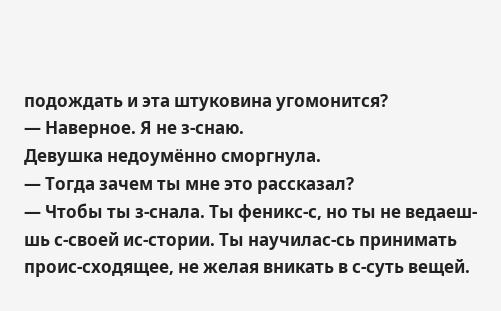подождать и эта штуковина угомонится?
— Наверное. Я не з-снаю.
Девушка недоумённо сморгнула.
— Тогда зачем ты мне это рассказал?
— Чтобы ты з-снала. Ты феникс-с, но ты не ведаеш-шь с-своей ис-стории. Ты научилас-сь принимать проис-сходящее, не желая вникать в с-суть вещей.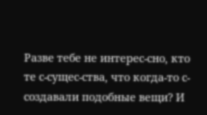Разве тебе не интерес-сно, кто те с-сущес-ства, что когда-то с-создавали подобные вещи? И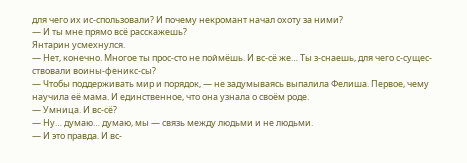для чего их ис-спользовали? И почему некромант начал охоту за ними?
— И ты мне прямо всё расскажешь?
Янтарин усмехнулся.
— Нет, конечно. Многое ты прос-сто не поймёшь. И вс-сё же… Ты з-снаешь, для чего с-сущес-ствовали воины-феникс-сы?
— Чтобы поддерживать мир и порядок, — не задумываясь выпалила Фелиша. Первое, чему научила её мама. И единственное, что она узнала о своём роде.
— Умница. И вс-сё?
— Ну… думаю… думаю, мы — связь между людьми и не людьми.
— И это правда. И вс-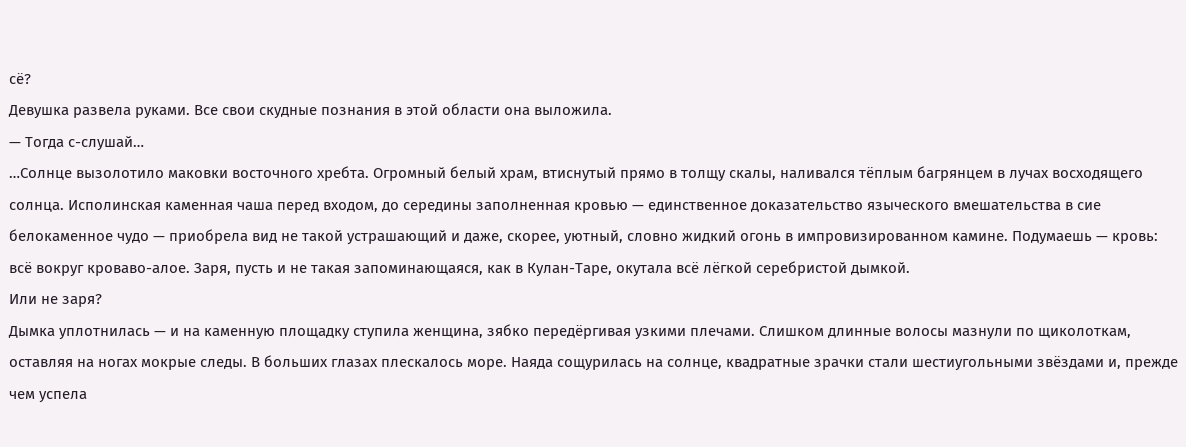сё?
Девушка развела руками. Все свои скудные познания в этой области она выложила.
— Тогда с-слушай…
…Солнце вызолотило маковки восточного хребта. Огромный белый храм, втиснутый прямо в толщу скалы, наливался тёплым багрянцем в лучах восходящего солнца. Исполинская каменная чаша перед входом, до середины заполненная кровью — единственное доказательство языческого вмешательства в сие белокаменное чудо — приобрела вид не такой устрашающий и даже, скорее, уютный, словно жидкий огонь в импровизированном камине. Подумаешь — кровь: всё вокруг кроваво-алое. Заря, пусть и не такая запоминающаяся, как в Кулан-Таре, окутала всё лёгкой серебристой дымкой.
Или не заря?
Дымка уплотнилась — и на каменную площадку ступила женщина, зябко передёргивая узкими плечами. Слишком длинные волосы мазнули по щиколоткам, оставляя на ногах мокрые следы. В больших глазах плескалось море. Наяда сощурилась на солнце, квадратные зрачки стали шестиугольными звёздами и, прежде чем успела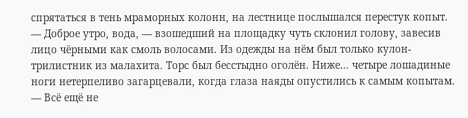спрятаться в тень мраморных колонн, на лестнице послышался перестук копыт.
— Доброе утро, вода, — взошедший на площадку чуть склонил голову, завесив лицо чёрными как смоль волосами. Из одежды на нём был только кулон-трилистник из малахита. Торс был бесстыдно оголён. Ниже… четыре лошадиные ноги нетерпеливо загарцевали, когда глаза наяды опустились к самым копытам. — Всё ещё не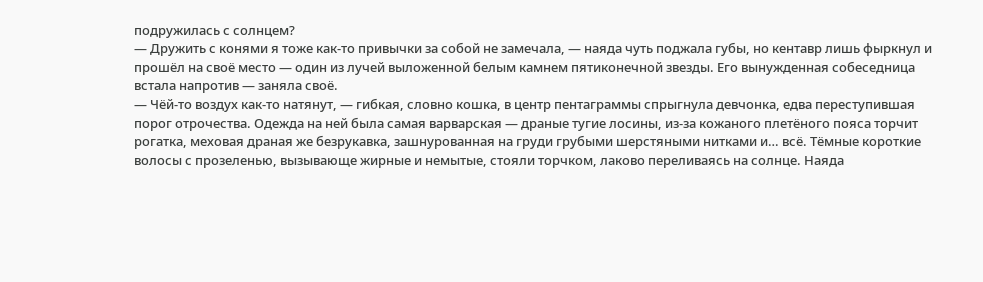подружилась с солнцем?
— Дружить с конями я тоже как-то привычки за собой не замечала, — наяда чуть поджала губы, но кентавр лишь фыркнул и прошёл на своё место — один из лучей выложенной белым камнем пятиконечной звезды. Его вынужденная собеседница встала напротив — заняла своё.
— Чёй-то воздух как-то натянут, — гибкая, словно кошка, в центр пентаграммы спрыгнула девчонка, едва переступившая порог отрочества. Одежда на ней была самая варварская — драные тугие лосины, из-за кожаного плетёного пояса торчит рогатка, меховая драная же безрукавка, зашнурованная на груди грубыми шерстяными нитками и… всё. Тёмные короткие волосы с прозеленью, вызывающе жирные и немытые, стояли торчком, лаково переливаясь на солнце. Наяда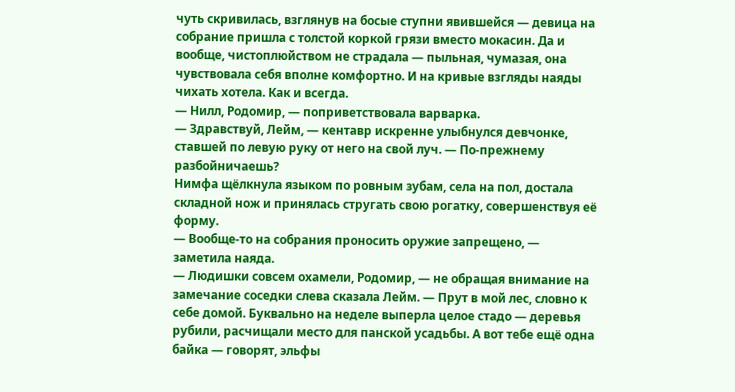чуть скривилась, взглянув на босые ступни явившейся — девица на собрание пришла с толстой коркой грязи вместо мокасин. Да и вообще, чистоплюйством не страдала — пыльная, чумазая, она чувствовала себя вполне комфортно. И на кривые взгляды наяды чихать хотела. Как и всегда.
— Нилл, Родомир, — поприветствовала варварка.
— Здравствуй, Лейм, — кентавр искренне улыбнулся девчонке, ставшей по левую руку от него на свой луч. — По-прежнему разбойничаешь?
Нимфа щёлкнула языком по ровным зубам, села на пол, достала складной нож и принялась стругать свою рогатку, совершенствуя её форму.
— Вообще-то на собрания проносить оружие запрещено, — заметила наяда.
— Людишки совсем охамели, Родомир, — не обращая внимание на замечание соседки слева сказала Лейм. — Прут в мой лес, словно к себе домой. Буквально на неделе выперла целое стадо — деревья рубили, расчищали место для панской усадьбы. А вот тебе ещё одна байка — говорят, эльфы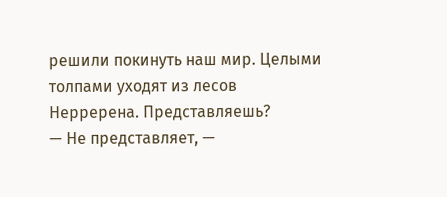решили покинуть наш мир. Целыми толпами уходят из лесов Нерререна. Представляешь?
— Не представляет, —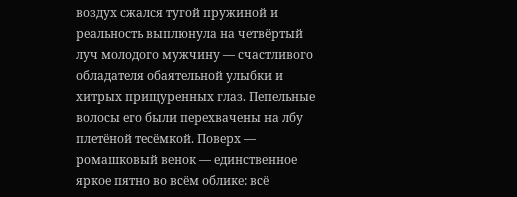воздух сжался тугой пружиной и реальность выплюнула на четвёртый луч молодого мужчину — счастливого обладателя обаятельной улыбки и хитрых прищуренных глаз. Пепельные волосы его были перехвачены на лбу плетёной тесёмкой. Поверх — ромашковый венок — единственное яркое пятно во всём облике: всё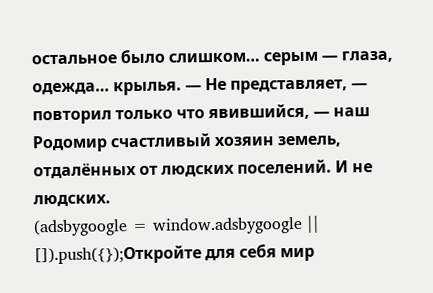остальное было слишком… серым — глаза, одежда… крылья. — Не представляет, — повторил только что явившийся, — наш Родомир счастливый хозяин земель, отдалённых от людских поселений. И не людских.
(adsbygoogle = window.adsbygoogle || []).push({});Откройте для себя мир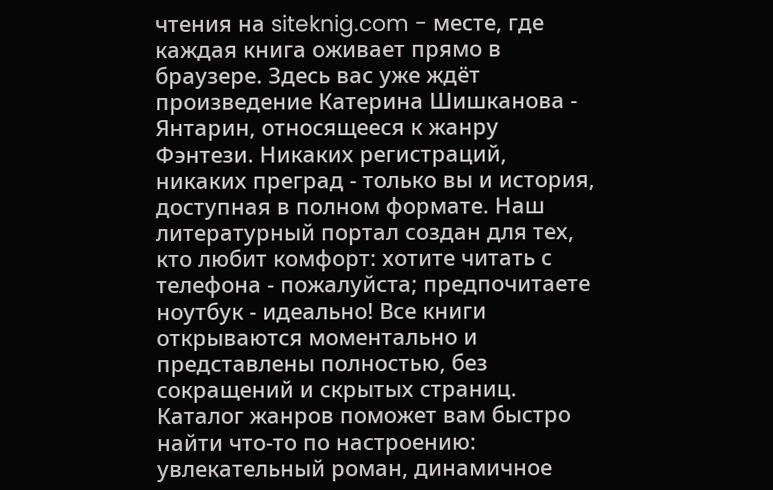чтения на siteknig.com - месте, где каждая книга оживает прямо в браузере. Здесь вас уже ждёт произведение Катерина Шишканова - Янтарин, относящееся к жанру Фэнтези. Никаких регистраций, никаких преград - только вы и история, доступная в полном формате. Наш литературный портал создан для тех, кто любит комфорт: хотите читать с телефона - пожалуйста; предпочитаете ноутбук - идеально! Все книги открываются моментально и представлены полностью, без сокращений и скрытых страниц. Каталог жанров поможет вам быстро найти что-то по настроению: увлекательный роман, динамичное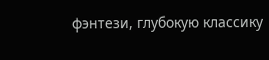фэнтези, глубокую классику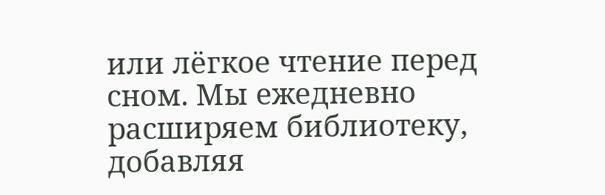или лёгкое чтение перед сном. Мы ежедневно расширяем библиотеку, добавляя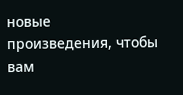новые произведения, чтобы вам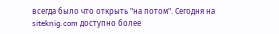всегда было что открыть "на потом". Сегодня на siteknig.com доступно более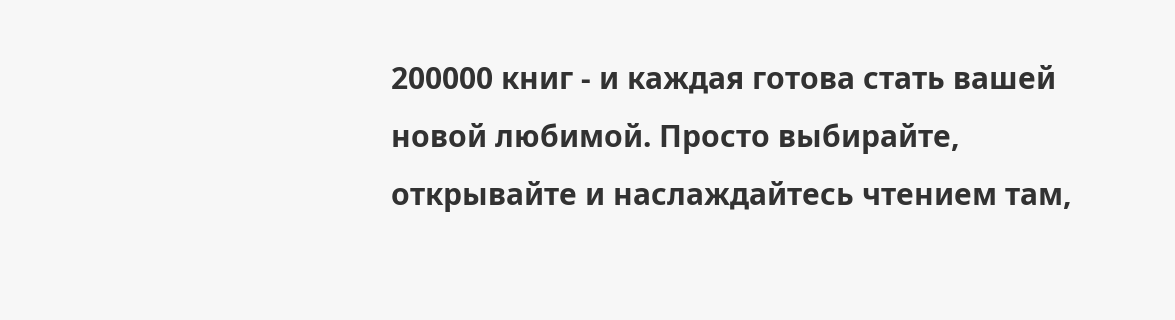200000 книг - и каждая готова стать вашей новой любимой. Просто выбирайте, открывайте и наслаждайтесь чтением там,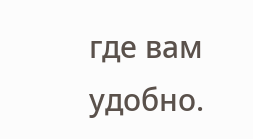где вам удобно.